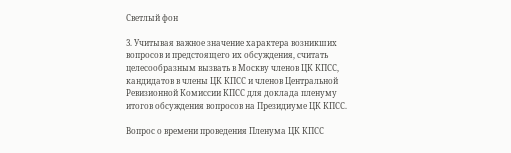Светлый фон

3. Учитывая важное значение характера возникших вопросов и предстоящего их обсуждения, считать целесообразным вызвать в Москву членов ЦК КПСС, кандидатов в члены ЦК КПСС и членов Центральной Ревизионной Комиссии КПСС для доклада пленуму итогов обсуждения вопросов на Президиуме ЦК КПСС.

Вопрос о времени проведения Пленума ЦК КПСС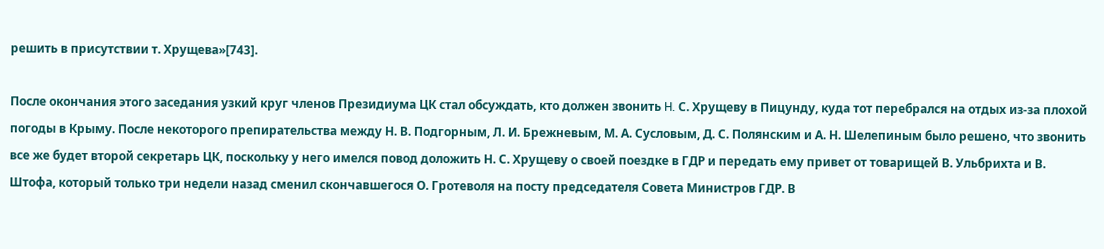решить в присутствии т. Хрущева»[743].

После окончания этого заседания узкий круг членов Президиума ЦК стал обсуждать, кто должен звонить H. С. Хрущеву в Пицунду, куда тот перебрался на отдых из-за плохой погоды в Крыму. После некоторого препирательства между Н. В. Подгорным, Л. И. Брежневым, М. А. Сусловым, Д. С. Полянским и А. Н. Шелепиным было решено, что звонить все же будет второй секретарь ЦК, поскольку у него имелся повод доложить Н. С. Хрущеву о своей поездке в ГДР и передать ему привет от товарищей В. Ульбрихта и В. Штофа, который только три недели назад сменил скончавшегося О. Гротеволя на посту председателя Совета Министров ГДР. В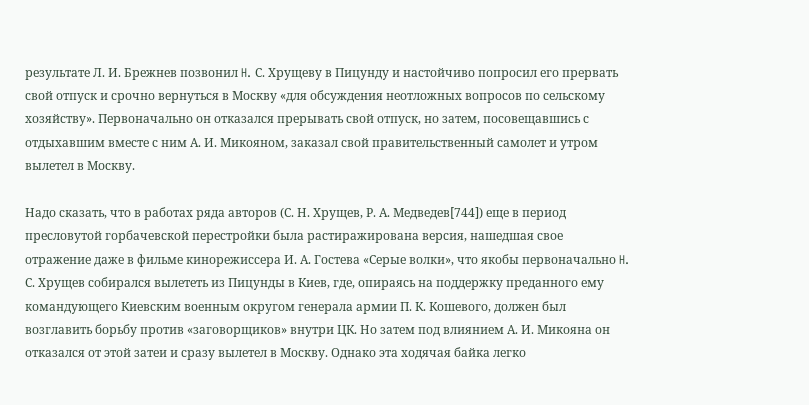результате Л. И. Брежнев позвонил H. С. Хрущеву в Пицунду и настойчиво попросил его прервать свой отпуск и срочно вернуться в Москву «для обсуждения неотложных вопросов по сельскому хозяйству». Первоначально он отказался прерывать свой отпуск, но затем, посовещавшись с отдыхавшим вместе с ним А. И. Микояном, заказал свой правительственный самолет и утром вылетел в Москву.

Надо сказать, что в работах ряда авторов (С. Н. Хрущев, Р. А. Медведев[744]) еще в период пресловутой горбачевской перестройки была растиражирована версия, нашедшая свое отражение даже в фильме кинорежиссера И. А. Гостева «Серые волки», что якобы первоначально H. С. Хрущев собирался вылететь из Пицунды в Киев, где, опираясь на поддержку преданного ему командующего Киевским военным округом генерала армии П. К. Кошевого, должен был возглавить борьбу против «заговорщиков» внутри ЦК. Но затем под влиянием А. И. Микояна он отказался от этой затеи и сразу вылетел в Москву. Однако эта ходячая байка легко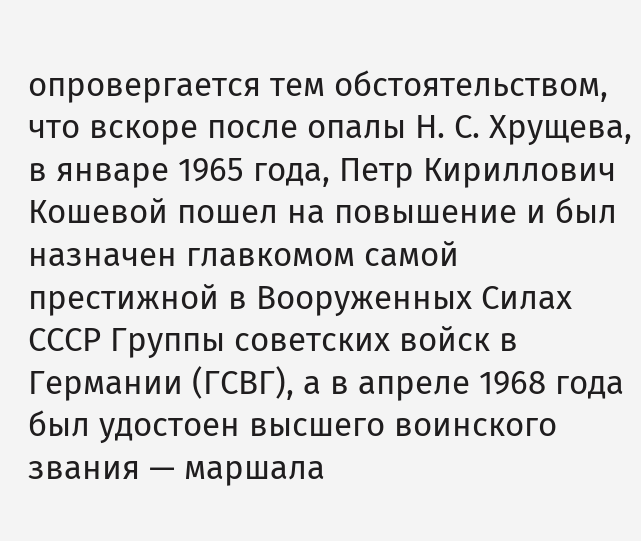опровергается тем обстоятельством, что вскоре после опалы Н. С. Хрущева, в январе 1965 года, Петр Кириллович Кошевой пошел на повышение и был назначен главкомом самой престижной в Вооруженных Силах СССР Группы советских войск в Германии (ГСВГ), а в апреле 1968 года был удостоен высшего воинского звания — маршала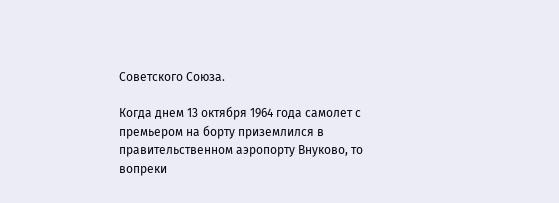Советского Союза.

Когда днем 13 октября 1964 года самолет с премьером на борту приземлился в правительственном аэропорту Внуково, то вопреки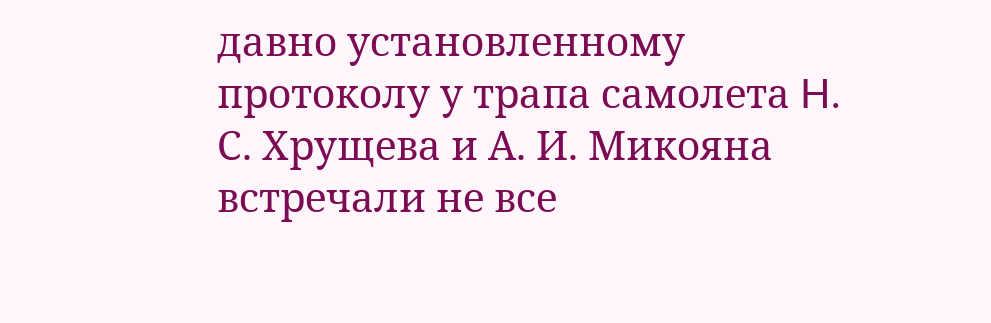давно установленному протоколу у трапа самолета H. С. Хрущева и А. И. Микояна встречали не все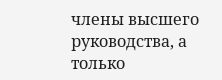члены высшего руководства, а только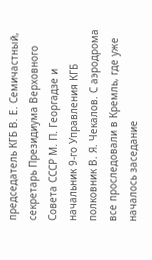председатель КГБ В. Е. Семичастный, секретарь Президиума Верховного Совета СССР М. П. Георгадзе и начальник 9-го Управления КГБ полковник В. Я. Чекалов. С аэродрома все проследовали в Кремль, где уже началось заседание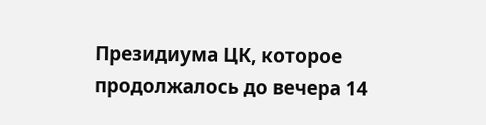Президиума ЦК, которое продолжалось до вечера 14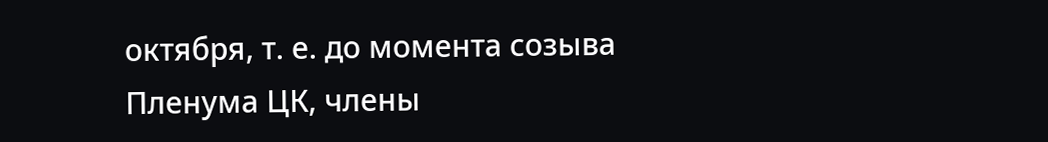октября, т. е. до момента созыва Пленума ЦК, члены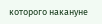которого накануне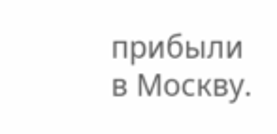прибыли в Москву.